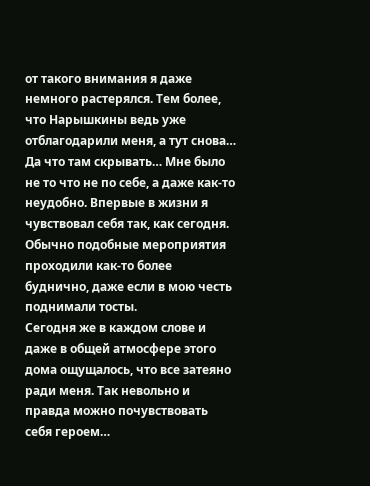от такого внимания я даже немного растерялся. Тем более, что Нарышкины ведь уже отблагодарили меня, а тут снова… Да что там скрывать… Мне было не то что не по себе, а даже как-то неудобно. Впервые в жизни я чувствовал себя так, как сегодня. Обычно подобные мероприятия проходили как-то более буднично, даже если в мою честь поднимали тосты.
Сегодня же в каждом слове и даже в общей атмосфере этого дома ощущалось, что все затеяно ради меня. Так невольно и правда можно почувствовать себя героем…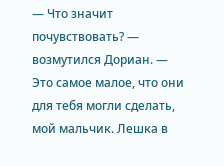— Что значит почувствовать? — возмутился Дориан. — Это самое малое, что они для тебя могли сделать, мой мальчик. Лешка в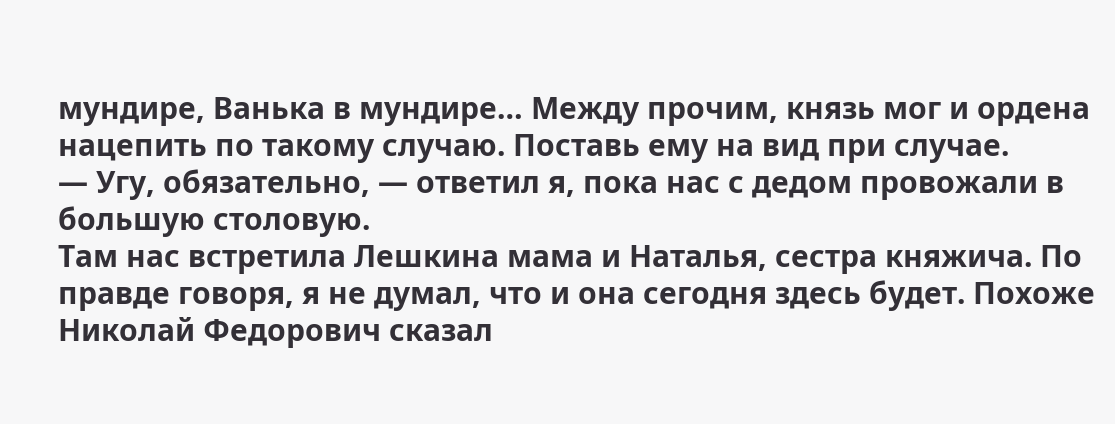мундире, Ванька в мундире… Между прочим, князь мог и ордена нацепить по такому случаю. Поставь ему на вид при случае.
— Угу, обязательно, — ответил я, пока нас с дедом провожали в большую столовую.
Там нас встретила Лешкина мама и Наталья, сестра княжича. По правде говоря, я не думал, что и она сегодня здесь будет. Похоже Николай Федорович сказал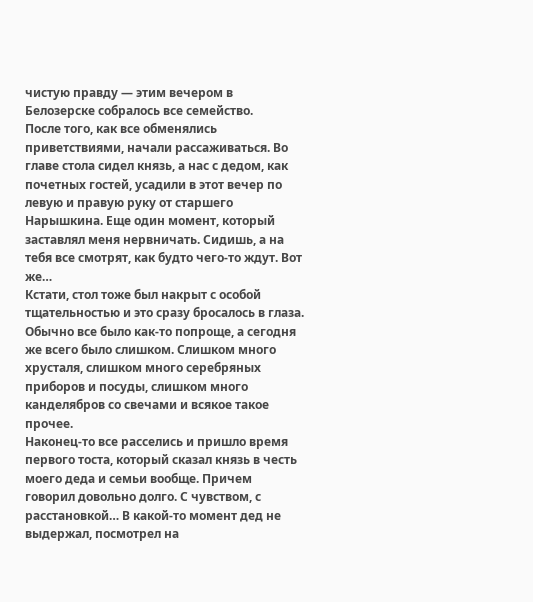чистую правду — этим вечером в Белозерске собралось все семейство.
После того, как все обменялись приветствиями, начали рассаживаться. Во главе стола сидел князь, а нас с дедом, как почетных гостей, усадили в этот вечер по левую и правую руку от старшего Нарышкина. Еще один момент, который заставлял меня нервничать. Сидишь, а на тебя все смотрят, как будто чего-то ждут. Вот же…
Кстати, стол тоже был накрыт с особой тщательностью и это сразу бросалось в глаза. Обычно все было как-то попроще, а сегодня же всего было слишком. Слишком много хрусталя, слишком много серебряных приборов и посуды, слишком много канделябров со свечами и всякое такое прочее.
Наконец-то все расселись и пришло время первого тоста, который сказал князь в честь моего деда и семьи вообще. Причем говорил довольно долго. С чувством, с расстановкой… В какой-то момент дед не выдержал, посмотрел на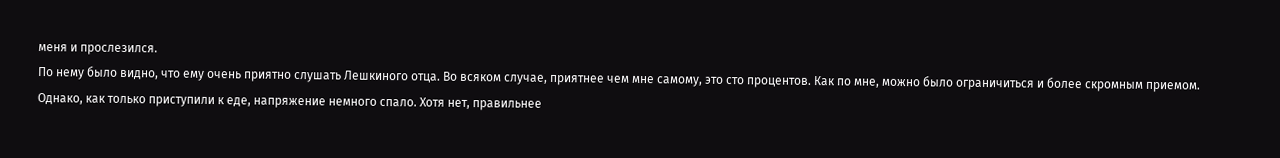меня и прослезился.
По нему было видно, что ему очень приятно слушать Лешкиного отца. Во всяком случае, приятнее чем мне самому, это сто процентов. Как по мне, можно было ограничиться и более скромным приемом.
Однако, как только приступили к еде, напряжение немного спало. Хотя нет, правильнее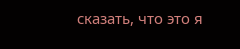сказать, что это я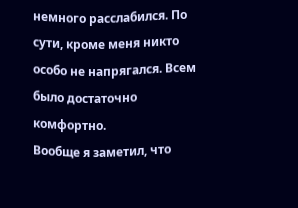немного расслабился. По сути, кроме меня никто особо не напрягался. Всем было достаточно комфортно.
Вообще я заметил, что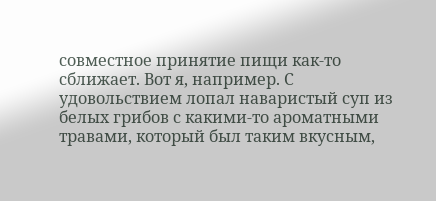совместное принятие пищи как-то сближает. Вот я, например. С удовольствием лопал наваристый суп из белых грибов с какими-то ароматными травами, который был таким вкусным,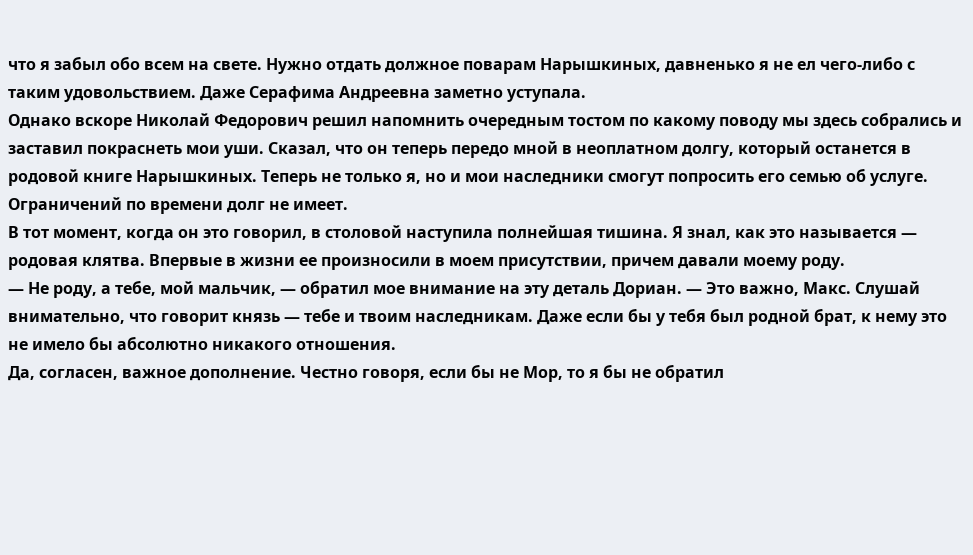что я забыл обо всем на свете. Нужно отдать должное поварам Нарышкиных, давненько я не ел чего-либо с таким удовольствием. Даже Серафима Андреевна заметно уступала.
Однако вскоре Николай Федорович решил напомнить очередным тостом по какому поводу мы здесь собрались и заставил покраснеть мои уши. Сказал, что он теперь передо мной в неоплатном долгу, который останется в родовой книге Нарышкиных. Теперь не только я, но и мои наследники смогут попросить его семью об услуге. Ограничений по времени долг не имеет.
В тот момент, когда он это говорил, в столовой наступила полнейшая тишина. Я знал, как это называется — родовая клятва. Впервые в жизни ее произносили в моем присутствии, причем давали моему роду.
— Не роду, а тебе, мой мальчик, — обратил мое внимание на эту деталь Дориан. — Это важно, Макс. Слушай внимательно, что говорит князь — тебе и твоим наследникам. Даже если бы у тебя был родной брат, к нему это не имело бы абсолютно никакого отношения.
Да, согласен, важное дополнение. Честно говоря, если бы не Мор, то я бы не обратил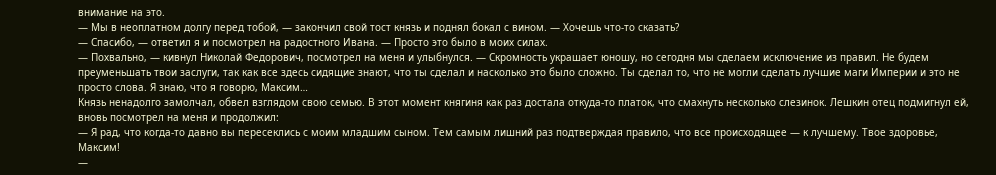внимание на это.
— Мы в неоплатном долгу перед тобой, — закончил свой тост князь и поднял бокал с вином. — Хочешь что-то сказать?
— Спасибо, — ответил я и посмотрел на радостного Ивана. — Просто это было в моих силах.
— Похвально, — кивнул Николай Федорович, посмотрел на меня и улыбнулся. — Скромность украшает юношу, но сегодня мы сделаем исключение из правил. Не будем преуменьшать твои заслуги, так как все здесь сидящие знают, что ты сделал и насколько это было сложно. Ты сделал то, что не могли сделать лучшие маги Империи и это не просто слова. Я знаю, что я говорю, Максим…
Князь ненадолго замолчал, обвел взглядом свою семью. В этот момент княгиня как раз достала откуда-то платок, что смахнуть несколько слезинок. Лешкин отец подмигнул ей, вновь посмотрел на меня и продолжил:
— Я рад, что когда-то давно вы пересеклись с моим младшим сыном. Тем самым лишний раз подтверждая правило, что все происходящее — к лучшему. Твое здоровье, Максим!
—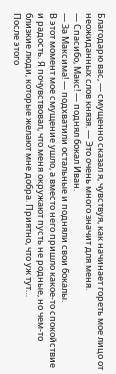Благодарю вас, — смущенно сказал я, чувствуя, как начинает гореть мое лицо от неожиданных слов князя. — Это очень много значит для меня.
— Спасибо, Макс! — поднял бокал Иван.
— За Максима! — подхватили остальные и подняли свои бокалы.
В этот момент мое смущение ушло, а вместо него пришло какое-то спокойствие и радость. Я почувствовал, что меня окружают пусть не родные, но чем-то близкие люди, которые желают мне добра. Приятно, что уж тут…
После этого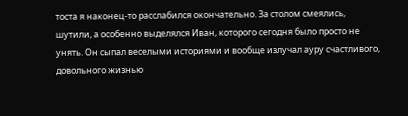тоста я наконец-то расслабился окончательно. За столом смеялись, шутили, а особенно выделялся Иван, которого сегодня было просто не унять. Он сыпал веселыми историями и вообще излучал ауру счастливого, довольного жизнью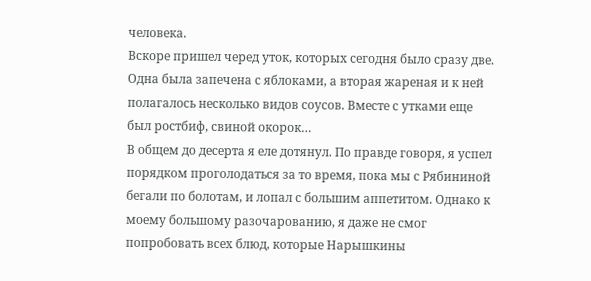человека.
Вскоре пришел черед уток, которых сегодня было сразу две. Одна была запечена с яблоками, а вторая жареная и к ней полагалось несколько видов соусов. Вместе с утками еще был ростбиф, свиной окорок…
В общем до десерта я еле дотянул. По правде говоря, я успел порядком проголодаться за то время, пока мы с Рябининой бегали по болотам, и лопал с большим аппетитом. Однако к моему большому разочарованию, я даже не смог попробовать всех блюд, которые Нарышкины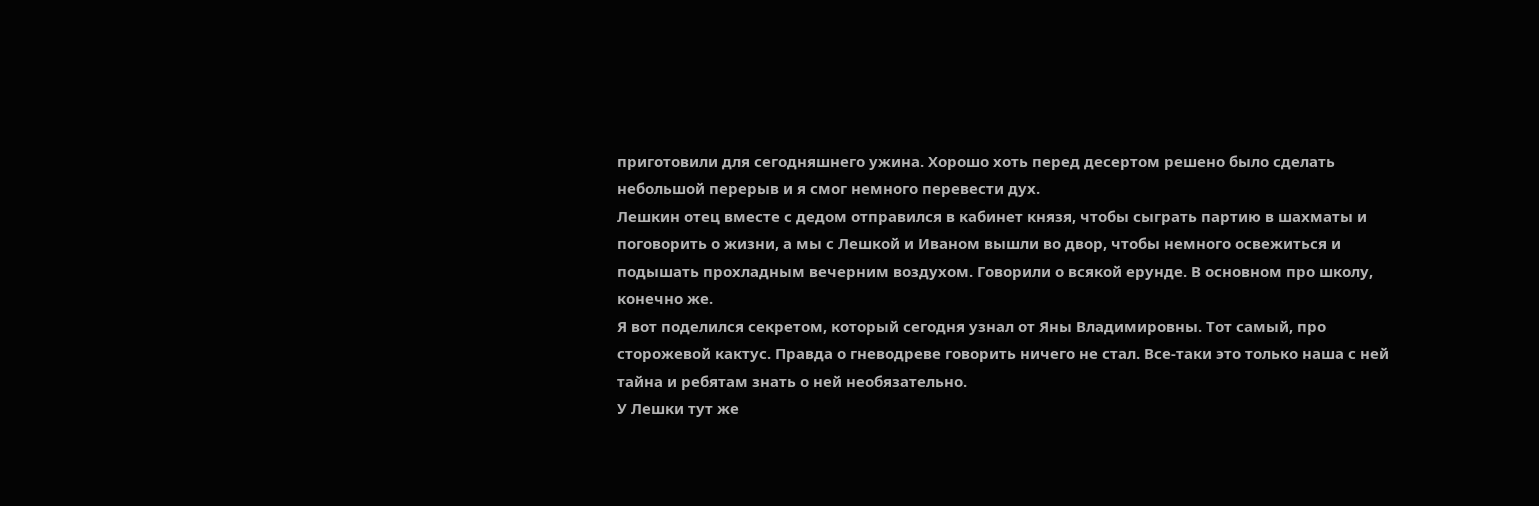приготовили для сегодняшнего ужина. Хорошо хоть перед десертом решено было сделать небольшой перерыв и я смог немного перевести дух.
Лешкин отец вместе с дедом отправился в кабинет князя, чтобы сыграть партию в шахматы и поговорить о жизни, а мы с Лешкой и Иваном вышли во двор, чтобы немного освежиться и подышать прохладным вечерним воздухом. Говорили о всякой ерунде. В основном про школу, конечно же.
Я вот поделился секретом, который сегодня узнал от Яны Владимировны. Тот самый, про сторожевой кактус. Правда о гневодреве говорить ничего не стал. Все-таки это только наша с ней тайна и ребятам знать о ней необязательно.
У Лешки тут же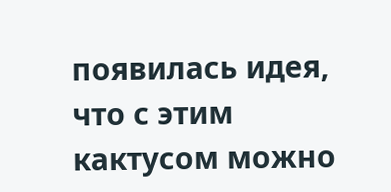появилась идея, что с этим кактусом можно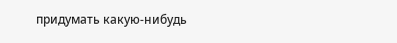придумать какую-нибудь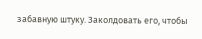забавную штуку. Заколдовать его, чтобы